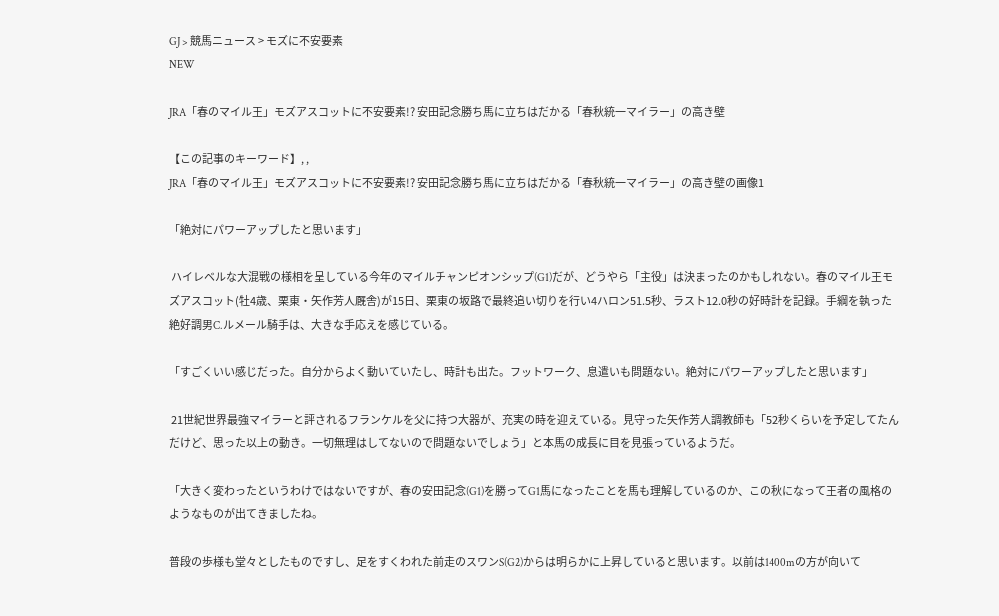GJ > 競馬ニュース > モズに不安要素
NEW

JRA「春のマイル王」モズアスコットに不安要素!? 安田記念勝ち馬に立ちはだかる「春秋統一マイラー」の高き壁

【この記事のキーワード】, ,
JRA「春のマイル王」モズアスコットに不安要素!? 安田記念勝ち馬に立ちはだかる「春秋統一マイラー」の高き壁の画像1

「絶対にパワーアップしたと思います」

 ハイレベルな大混戦の様相を呈している今年のマイルチャンピオンシップ(G1)だが、どうやら「主役」は決まったのかもしれない。春のマイル王モズアスコット(牡4歳、栗東・矢作芳人厩舎)が15日、栗東の坂路で最終追い切りを行い4ハロン51.5秒、ラスト12.0秒の好時計を記録。手綱を執った絶好調男C.ルメール騎手は、大きな手応えを感じている。

「すごくいい感じだった。自分からよく動いていたし、時計も出た。フットワーク、息遣いも問題ない。絶対にパワーアップしたと思います」

 21世紀世界最強マイラーと評されるフランケルを父に持つ大器が、充実の時を迎えている。見守った矢作芳人調教師も「52秒くらいを予定してたんだけど、思った以上の動き。一切無理はしてないので問題ないでしょう」と本馬の成長に目を見張っているようだ。

「大きく変わったというわけではないですが、春の安田記念(G1)を勝ってG1馬になったことを馬も理解しているのか、この秋になって王者の風格のようなものが出てきましたね。

普段の歩様も堂々としたものですし、足をすくわれた前走のスワンS(G2)からは明らかに上昇していると思います。以前は1400mの方が向いて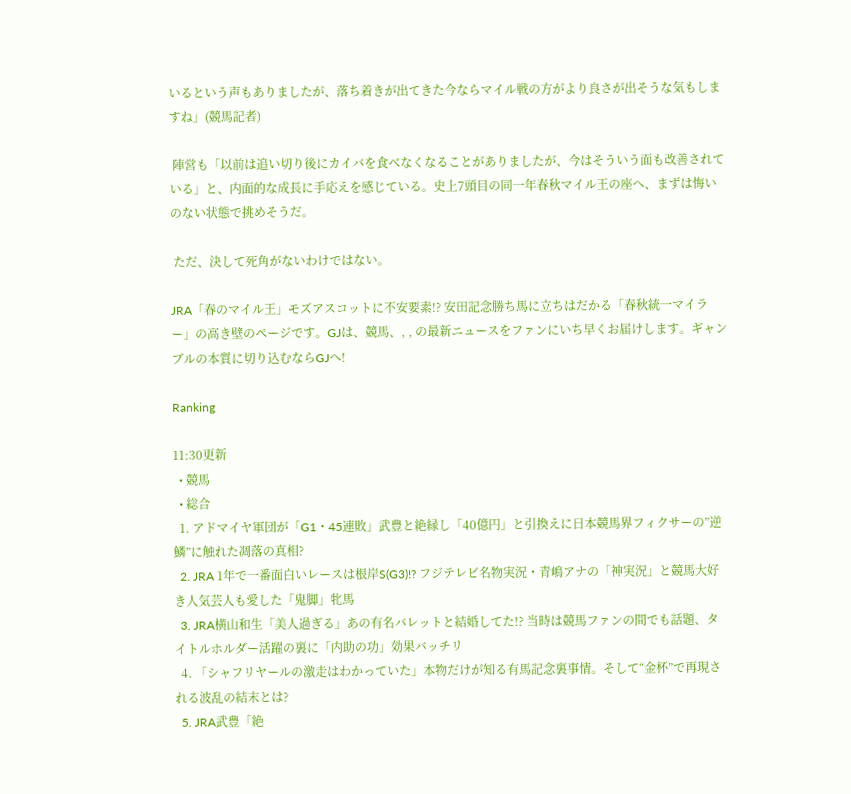いるという声もありましたが、落ち着きが出てきた今ならマイル戦の方がより良さが出そうな気もしますね」(競馬記者)

 陣営も「以前は追い切り後にカイバを食べなくなることがありましたが、今はそういう面も改善されている」と、内面的な成長に手応えを感じている。史上7頭目の同一年春秋マイル王の座へ、まずは悔いのない状態で挑めそうだ。

 ただ、決して死角がないわけではない。

JRA「春のマイル王」モズアスコットに不安要素!? 安田記念勝ち馬に立ちはだかる「春秋統一マイラー」の高き壁のページです。GJは、競馬、, , の最新ニュースをファンにいち早くお届けします。ギャンブルの本質に切り込むならGJへ!

Ranking

11:30更新
  • 競馬
  • 総合
  1. アドマイヤ軍団が「G1・45連敗」武豊と絶縁し「40億円」と引換えに日本競馬界フィクサーの”逆鱗”に触れた凋落の真相?
  2. JRA 1年で一番面白いレースは根岸S(G3)!? フジテレビ名物実況・青嶋アナの「神実況」と競馬大好き人気芸人も愛した「鬼脚」牝馬
  3. JRA横山和生「美人過ぎる」あの有名バレットと結婚してた!? 当時は競馬ファンの間でも話題、タイトルホルダー活躍の裏に「内助の功」効果バッチリ
  4. 「シャフリヤールの激走はわかっていた」本物だけが知る有馬記念裏事情。そして“金杯”で再現される波乱の結末とは?
  5. JRA武豊「絶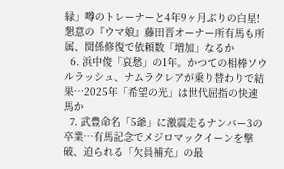縁」噂のトレーナーと4年9ヶ月ぶりの白星! 懇意の『ウマ娘』藤田晋オーナー所有馬も所属、関係修復で依頼数「増加」なるか
  6. 浜中俊「哀愁」の1年。かつての相棒ソウルラッシュ、ナムラクレアが乗り替わりで結果…2025年「希望の光」は世代屈指の快速馬か
  7. 武豊命名「5爺」に激震走るナンバー3の卒業…有馬記念でメジロマックイーンを撃破、迫られる「欠員補充」の最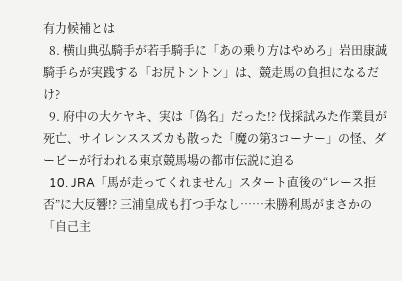有力候補とは
  8. 横山典弘騎手が若手騎手に「あの乗り方はやめろ」岩田康誠騎手らが実践する「お尻トントン」は、競走馬の負担になるだけ?
  9. 府中の大ケヤキ、実は「偽名」だった!? 伐採試みた作業員が死亡、サイレンススズカも散った「魔の第3コーナー」の怪、ダービーが行われる東京競馬場の都市伝説に迫る
  10. JRA「馬が走ってくれません」スタート直後の“レース拒否”に大反響!? 三浦皇成も打つ手なし……未勝利馬がまさかの「自己主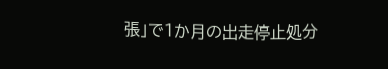張」で1か月の出走停止処分